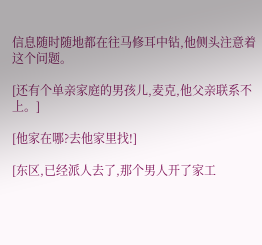信息随时随地都在往马修耳中钻,他侧头注意着这个问题。

[还有个单亲家庭的男孩儿,麦克,他父亲联系不上。]

[他家在哪?去他家里找!]

[东区,已经派人去了,那个男人开了家工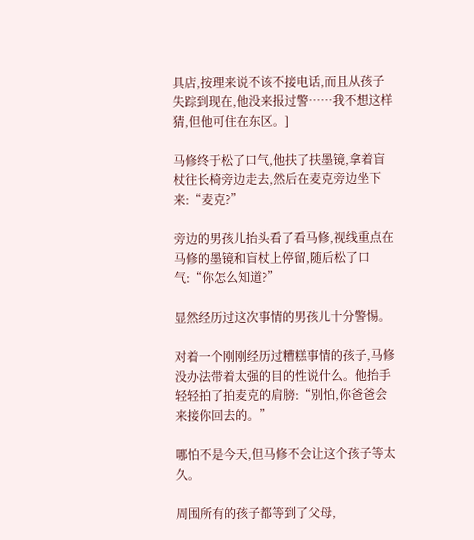具店,按理来说不该不接电话,而且从孩子失踪到现在,他没来报过警……我不想这样猜,但他可住在东区。]

马修终于松了口气,他扶了扶墨镜,拿着盲杖往长椅旁边走去,然后在麦克旁边坐下来:“麦克?”

旁边的男孩儿抬头看了看马修,视线重点在马修的墨镜和盲杖上停留,随后松了口气:“你怎么知道?”

显然经历过这次事情的男孩儿十分警惕。

对着一个刚刚经历过糟糕事情的孩子,马修没办法带着太强的目的性说什么。他抬手轻轻拍了拍麦克的肩膀:“别怕,你爸爸会来接你回去的。”

哪怕不是今天,但马修不会让这个孩子等太久。

周围所有的孩子都等到了父母,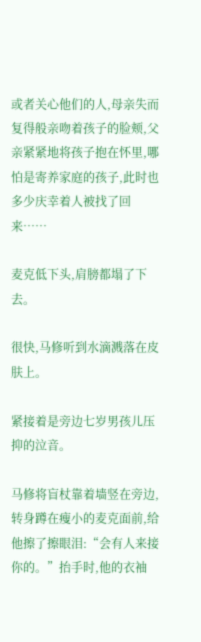或者关心他们的人,母亲失而复得般亲吻着孩子的脸颊,父亲紧紧地将孩子抱在怀里,哪怕是寄养家庭的孩子,此时也多少庆幸着人被找了回来……

麦克低下头,肩膀都塌了下去。

很快,马修听到水滴溅落在皮肤上。

紧接着是旁边七岁男孩儿压抑的泣音。

马修将盲杖靠着墙竖在旁边,转身蹲在瘦小的麦克面前,给他擦了擦眼泪:“会有人来接你的。”抬手时,他的衣袖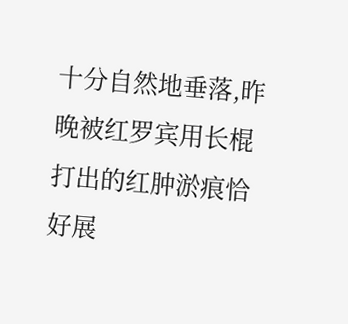十分自然地垂落,昨晚被红罗宾用长棍打出的红肿淤痕恰好展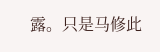露。只是马修此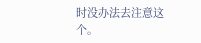时没办法去注意这个。